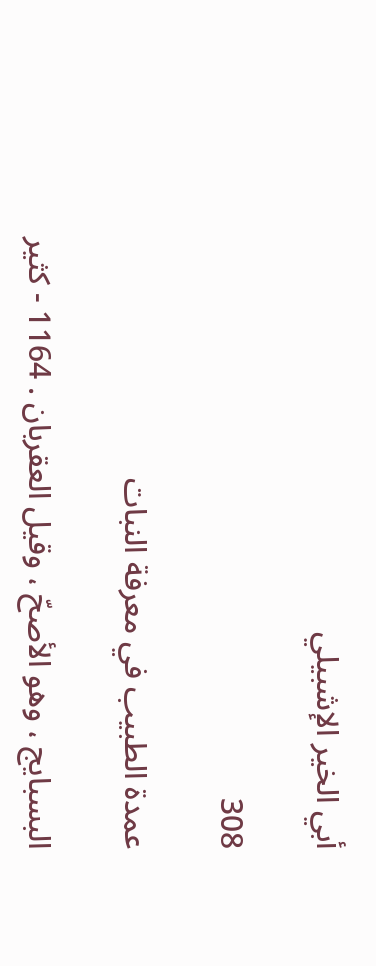أبي الخير الإشبيلي

308

عمدة الطبيب في معرفة النبات

البسبايج ، وهو الأصحّ ، وقيل العقربان . 1164 - كثير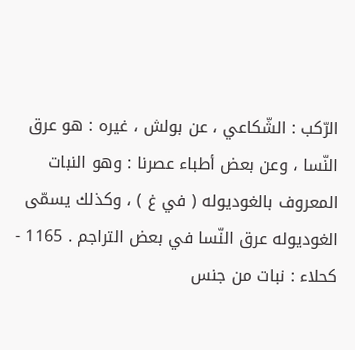الرّكب : الشّكاعي ، عن بولش ، غيره : هو عرق النّسا ، وعن بعض أطباء عصرنا : وهو النبات المعروف بالغوديوله ( في غ ) ، وكذلك يسمّى الغوديوله عرق النّسا في بعض التراجم . 1165 - كحلاء : نبات من جنس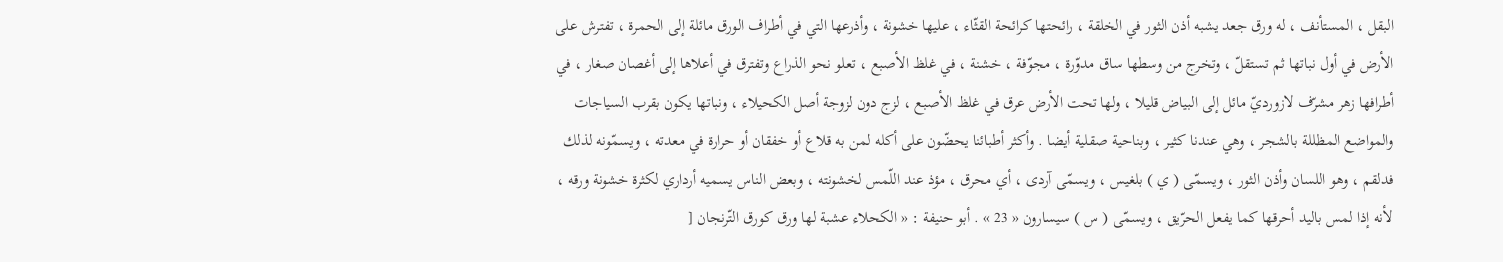البقل ، المستأنف ، له ورق جعد يشبه أذن الثور في الخلقة ، رائحتها كرائحة القثّاء ، عليها خشونة ، وأذرعها التي في أطراف الورق مائلة إلى الحمرة ، تفترش على الأرض في أول نباتها ثم تستقلّ ، وتخرج من وسطها ساق مدوّرة ، مجوّفة ، خشنة ، في غلظ الأصبع ، تعلو نحو الذراع وتفترق في أعلاها إلى أغصان صغار ، في أطرافها زهر مشرّف لازورديّ مائل إلى البياض قليلا ، ولها تحت الأرض عرق في غلظ الأصبع ، لزج دون لزوجة أصل الكحيلاء ، ونباتها يكون بقرب السياجات والمواضع المظللة بالشجر ، وهي عندنا كثير ، وبناحية صقلية أيضا . وأكثر أطبائنا يحضّون على أكله لمن به قلاع أو خفقان أو حرارة في معدته ، ويسمّونه لذلك فدلقم ، وهو اللسان وأذن الثور ، ويسمّى ( ي ) بلغيس ، ويسمّى آردى ، أي محرق ، مؤذ عند اللّمس لخشونته ، وبعض الناس يسميه أرداري لكثرة خشونة ورقه ، لأنه إذا لمس باليد أحرقها كما يفعل الحرّيق ، ويسمّى ( س ) سيسارون « 23 » . أبو حنيفة : « الكحلاء عشبة لها ورق كورق التّرنجان [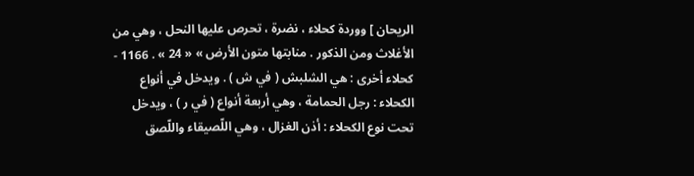الريحان ] ووردة كحلاء ، نضرة ، تحرص عليها النحل ، وهي من الأغلاث ومن الذكور . منابتها متون الأرض » « 24 » . 1166 - كحلاء أخرى : هي الشلبش ( في ش ) . ويدخل في أنواع الكحلاء : رجل الحمامة ، وهي أربعة أنواع ( في ر ) ، ويدخل تحت نوع الكحلاء : أذن الغزال ، وهي اللّصيقاء واللّصق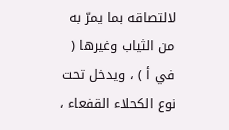لالتصاقه بما يمرّ به من الثياب وغيرها ( في أ ) ، ويدخل تحت نوع الكحلاء القفعاء ،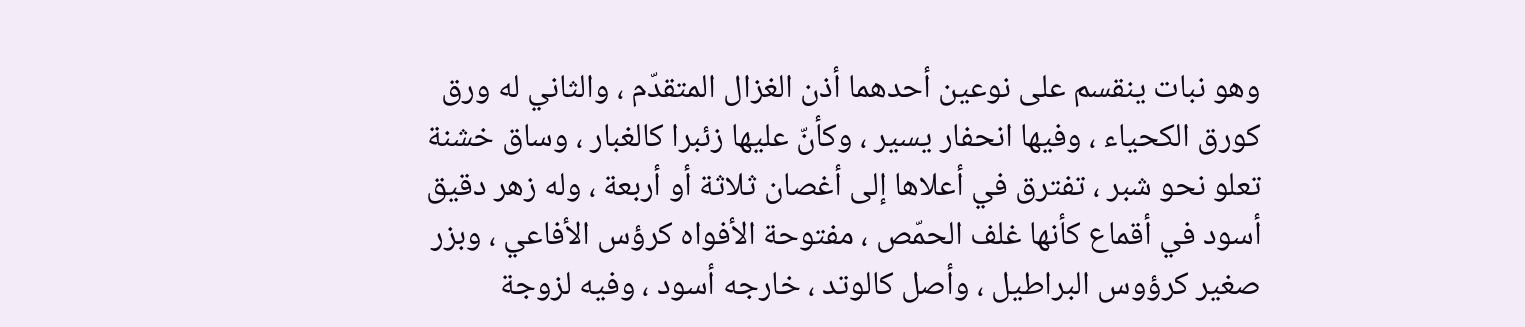وهو نبات ينقسم على نوعين أحدهما أذن الغزال المتقدّم ، والثاني له ورق كورق الكحياء ، وفيها انحفار يسير ، وكأنّ عليها زئبرا كالغبار ، وساق خشنة تعلو نحو شبر ، تفترق في أعلاها إلى أغصان ثلاثة أو أربعة ، وله زهر دقيق أسود في أقماع كأنها غلف الحمّص ، مفتوحة الأفواه كرؤس الأفاعي ، وبزر صغير كرؤوس البراطيل ، وأصل كالوتد ، خارجه أسود ، وفيه لزوجة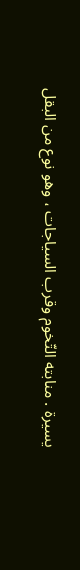يسيرة . منابته التّخوم وقرب السياجات ، وهو نوع من البقل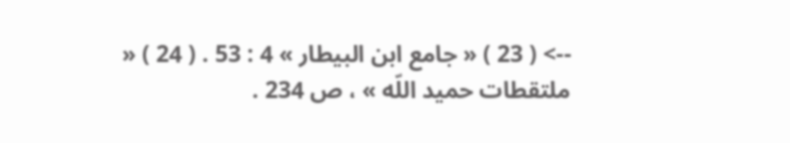--> ( 23 ) « جامع ابن البيطار » 4 : 53 . ( 24 ) « ملتقطات حميد اللّه » ، ص 234 .